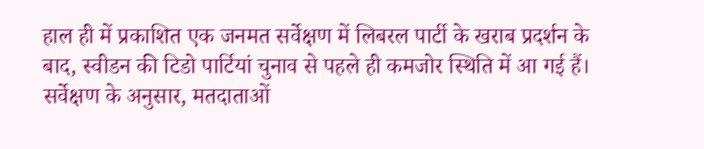हाल ही में प्रकाशित एक जनमत सर्वेक्षण में लिबरल पार्टी के खराब प्रदर्शन के बाद, स्वीडन की टिडो पार्टियां चुनाव से पहले ही कमजोर स्थिति में आ गई हैं। सर्वेक्षण के अनुसार, मतदाताओं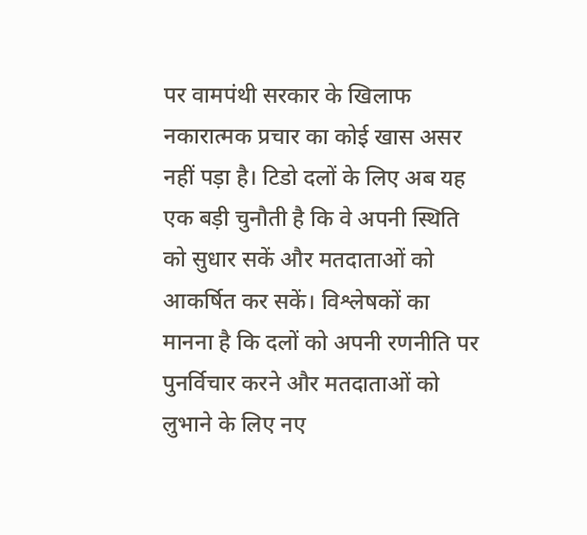पर वामपंथी सरकार के खिलाफ नकारात्मक प्रचार का कोई खास असर नहीं पड़ा है। टिडो दलों के लिए अब यह एक बड़ी चुनौती है कि वे अपनी स्थिति को सुधार सकें और मतदाताओं को आकर्षित कर सकें। विश्लेषकों का मानना है कि दलों को अपनी रणनीति पर पुनर्विचार करने और मतदाताओं को लुभाने के लिए नए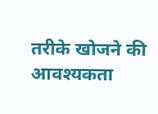तरीके खोजने की आवश्यकता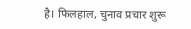है। फिलहाल, चुनाव प्रचार शुरू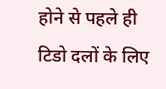होने से पहले ही टिडो दलों के लिए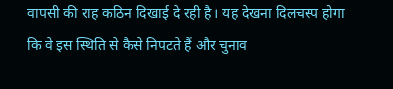वापसी की राह कठिन दिखाई दे रही है। यह देखना दिलचस्प होगा कि वे इस स्थिति से कैसे निपटते हैं और चुनाव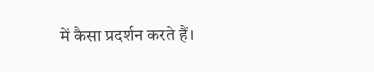में कैसा प्रदर्शन करते हैं।